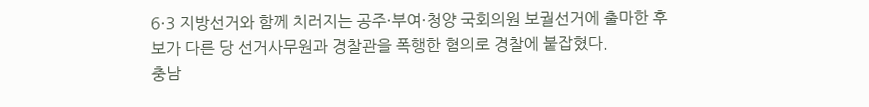6·3 지방선거와 함께 치러지는 공주·부여·청양 국회의원 보궐선거에 출마한 후보가 다른 당 선거사무원과 경찰관을 폭행한 혐의로 경찰에 붙잡혔다.
충남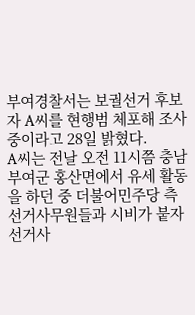부여경찰서는 보궐선거 후보자 A씨를 현행범 체포해 조사 중이라고 28일 밝혔다.
A씨는 전날 오전 11시쯤 충남 부여군 홍산면에서 유세 활동을 하던 중 더불어민주당 측 선거사무원들과 시비가 붙자 선거사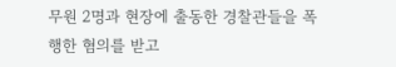무원 2명과 현장에 출동한 경찰관들을 폭행한 혐의를 받고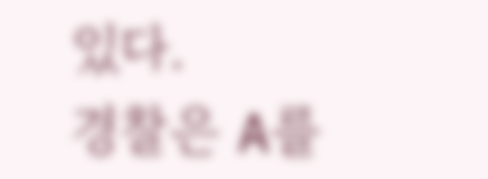있다.
경찰은 A를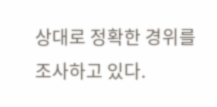상대로 정확한 경위를 조사하고 있다.